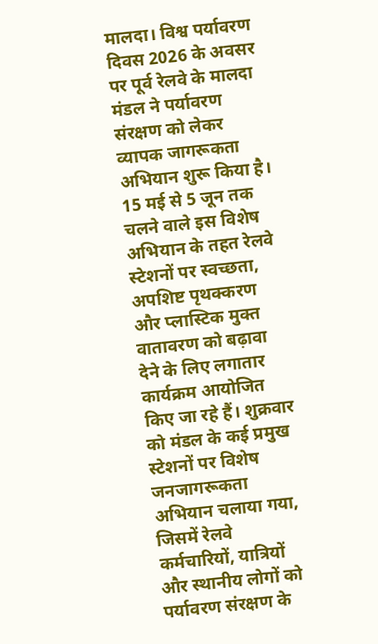मालदा। विश्व पर्यावरण दिवस 2026 के अवसर पर पूर्व रेलवे के मालदा मंडल ने पर्यावरण संरक्षण को लेकर व्यापक जागरूकता अभियान शुरू किया है। 15 मई से 5 जून तक चलने वाले इस विशेष अभियान के तहत रेलवे स्टेशनों पर स्वच्छता, अपशिष्ट पृथक्करण और प्लास्टिक मुक्त वातावरण को बढ़ावा देने के लिए लगातार कार्यक्रम आयोजित किए जा रहे हैं। शुक्रवार को मंडल के कई प्रमुख स्टेशनों पर विशेष जनजागरूकता अभियान चलाया गया, जिसमें रेलवे कर्मचारियों, यात्रियों और स्थानीय लोगों को पर्यावरण संरक्षण के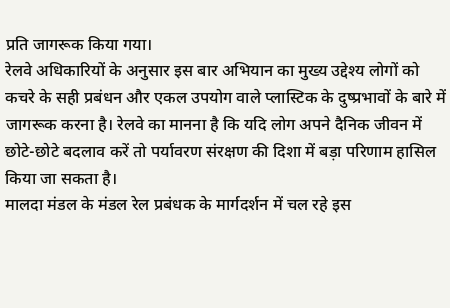प्रति जागरूक किया गया।
रेलवे अधिकारियों के अनुसार इस बार अभियान का मुख्य उद्देश्य लोगों को कचरे के सही प्रबंधन और एकल उपयोग वाले प्लास्टिक के दुष्प्रभावों के बारे में जागरूक करना है। रेलवे का मानना है कि यदि लोग अपने दैनिक जीवन में छोटे-छोटे बदलाव करें तो पर्यावरण संरक्षण की दिशा में बड़ा परिणाम हासिल किया जा सकता है।
मालदा मंडल के मंडल रेल प्रबंधक के मार्गदर्शन में चल रहे इस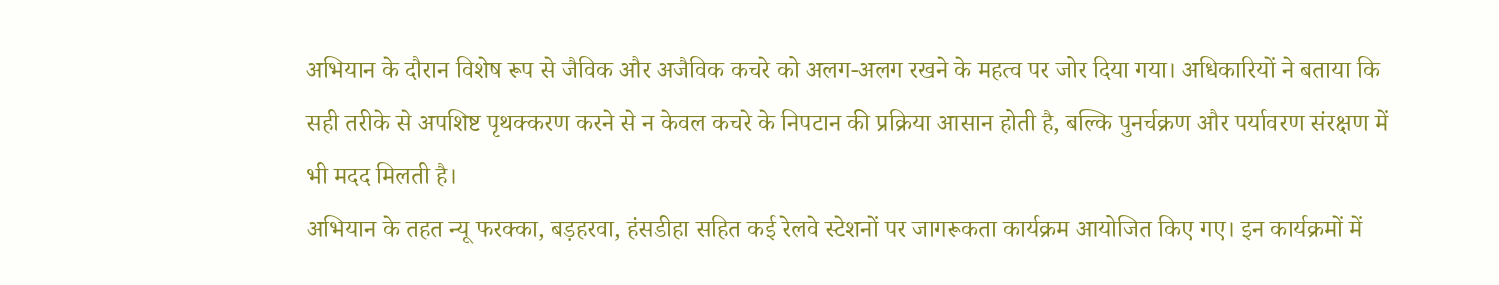अभियान के दौरान विशेष रूप से जैविक और अजैविक कचरे को अलग-अलग रखने के महत्व पर जोर दिया गया। अधिकारियों ने बताया कि सही तरीके से अपशिष्ट पृथक्करण करने से न केवल कचरे के निपटान की प्रक्रिया आसान होती है, बल्कि पुनर्चक्रण और पर्यावरण संरक्षण में भी मदद मिलती है।
अभियान के तहत न्यू फरक्का, बड़हरवा, हंसडीहा सहित कई रेलवे स्टेशनों पर जागरूकता कार्यक्रम आयोजित किए गए। इन कार्यक्रमों में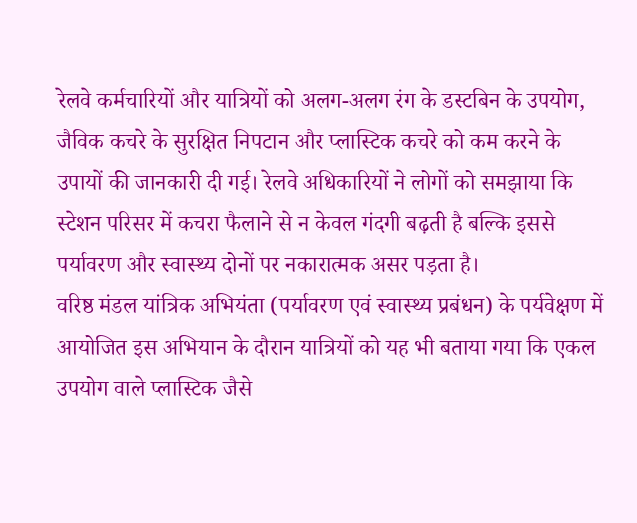रेलवे कर्मचारियों और यात्रियों को अलग-अलग रंग के डस्टबिन के उपयोग, जैविक कचरे के सुरक्षित निपटान और प्लास्टिक कचरे को कम करने के उपायों की जानकारी दी गई। रेलवे अधिकारियों ने लोगों को समझाया कि स्टेशन परिसर में कचरा फैलाने से न केवल गंदगी बढ़ती है बल्कि इससे पर्यावरण और स्वास्थ्य दोनों पर नकारात्मक असर पड़ता है।
वरिष्ठ मंडल यांत्रिक अभियंता (पर्यावरण एवं स्वास्थ्य प्रबंधन) के पर्यवेक्षण में आयोजित इस अभियान के दौरान यात्रियों को यह भी बताया गया कि एकल उपयोग वाले प्लास्टिक जैसे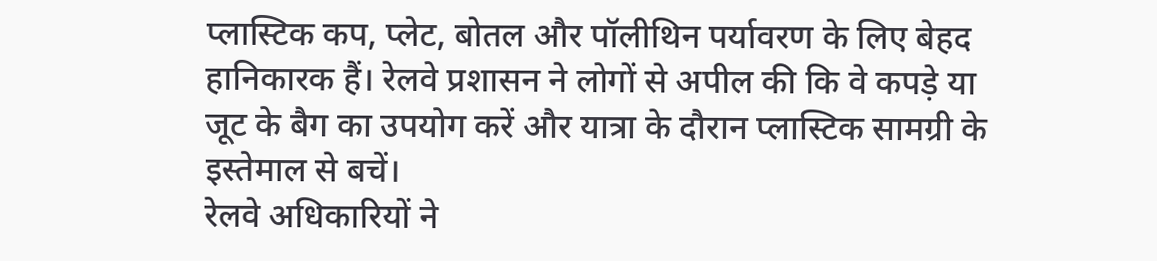प्लास्टिक कप, प्लेट, बोतल और पॉलीथिन पर्यावरण के लिए बेहद हानिकारक हैं। रेलवे प्रशासन ने लोगों से अपील की कि वे कपड़े या जूट के बैग का उपयोग करें और यात्रा के दौरान प्लास्टिक सामग्री के इस्तेमाल से बचें।
रेलवे अधिकारियों ने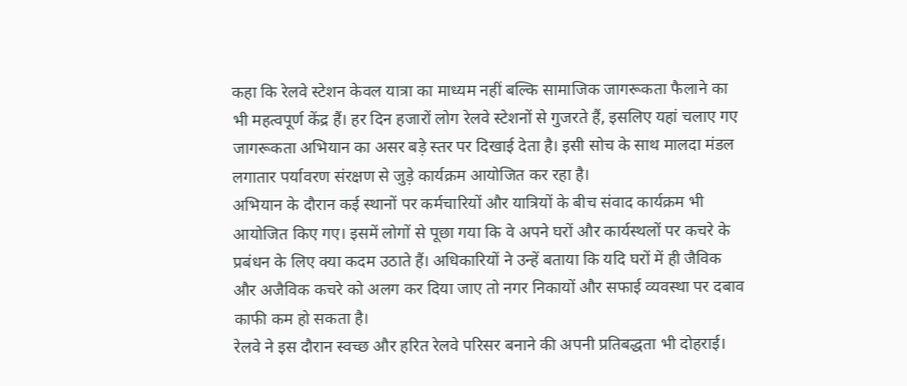कहा कि रेलवे स्टेशन केवल यात्रा का माध्यम नहीं बल्कि सामाजिक जागरूकता फैलाने का भी महत्वपूर्ण केंद्र हैं। हर दिन हजारों लोग रेलवे स्टेशनों से गुजरते हैं, इसलिए यहां चलाए गए जागरूकता अभियान का असर बड़े स्तर पर दिखाई देता है। इसी सोच के साथ मालदा मंडल लगातार पर्यावरण संरक्षण से जुड़े कार्यक्रम आयोजित कर रहा है।
अभियान के दौरान कई स्थानों पर कर्मचारियों और यात्रियों के बीच संवाद कार्यक्रम भी आयोजित किए गए। इसमें लोगों से पूछा गया कि वे अपने घरों और कार्यस्थलों पर कचरे के प्रबंधन के लिए क्या कदम उठाते हैं। अधिकारियों ने उन्हें बताया कि यदि घरों में ही जैविक और अजैविक कचरे को अलग कर दिया जाए तो नगर निकायों और सफाई व्यवस्था पर दबाव काफी कम हो सकता है।
रेलवे ने इस दौरान स्वच्छ और हरित रेलवे परिसर बनाने की अपनी प्रतिबद्धता भी दोहराई।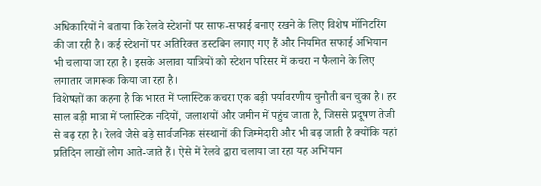अधिकारियों ने बताया कि रेलवे स्टेशनों पर साफ-सफाई बनाए रखने के लिए विशेष मॉनिटरिंग की जा रही है। कई स्टेशनों पर अतिरिक्त डस्टबिन लगाए गए हैं और नियमित सफाई अभियान भी चलाया जा रहा है। इसके अलावा यात्रियों को स्टेशन परिसर में कचरा न फैलाने के लिए लगातार जागरूक किया जा रहा है।
विशेषज्ञों का कहना है कि भारत में प्लास्टिक कचरा एक बड़ी पर्यावरणीय चुनौती बन चुका है। हर साल बड़ी मात्रा में प्लास्टिक नदियों, जलाशयों और जमीन में पहुंच जाता है, जिससे प्रदूषण तेजी से बढ़ रहा है। रेलवे जैसे बड़े सार्वजनिक संस्थानों की जिम्मेदारी और भी बढ़ जाती है क्योंकि यहां प्रतिदिन लाखों लोग आते-जाते हैं। ऐसे में रेलवे द्वारा चलाया जा रहा यह अभियान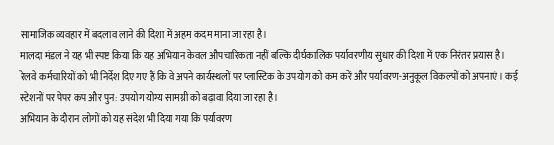सामाजिक व्यवहार में बदलाव लाने की दिशा में अहम कदम माना जा रहा है।
मालदा मंडल ने यह भी स्पष्ट किया कि यह अभियान केवल औपचारिकता नहीं बल्कि दीर्घकालिक पर्यावरणीय सुधार की दिशा में एक निरंतर प्रयास है। रेलवे कर्मचारियों को भी निर्देश दिए गए हैं कि वे अपने कार्यस्थलों पर प्लास्टिक के उपयोग को कम करें और पर्यावरण-अनुकूल विकल्पों को अपनाएं। कई स्टेशनों पर पेपर कप और पुन: उपयोग योग्य सामग्री को बढ़ावा दिया जा रहा है।
अभियान के दौरान लोगों को यह संदेश भी दिया गया कि पर्यावरण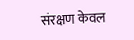संरक्षण केवल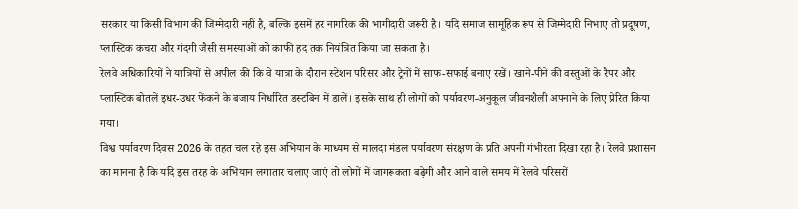सरकार या किसी विभाग की जिम्मेदारी नहीं है, बल्कि इसमें हर नागरिक की भागीदारी जरूरी है। यदि समाज सामूहिक रूप से जिम्मेदारी निभाए तो प्रदूषण, प्लास्टिक कचरा और गंदगी जैसी समस्याओं को काफी हद तक नियंत्रित किया जा सकता है।
रेलवे अधिकारियों ने यात्रियों से अपील की कि वे यात्रा के दौरान स्टेशन परिसर और ट्रेनों में साफ-सफाई बनाए रखें। खाने-पीने की वस्तुओं के रैपर और प्लास्टिक बोतलें इधर-उधर फेंकने के बजाय निर्धारित डस्टबिन में डालें। इसके साथ ही लोगों को पर्यावरण-अनुकूल जीवनशैली अपनाने के लिए प्रेरित किया गया।
विश्व पर्यावरण दिवस 2026 के तहत चल रहे इस अभियान के माध्यम से मालदा मंडल पर्यावरण संरक्षण के प्रति अपनी गंभीरता दिखा रहा है। रेलवे प्रशासन का मानना है कि यदि इस तरह के अभियान लगातार चलाए जाएं तो लोगों में जागरूकता बढ़ेगी और आने वाले समय में रेलवे परिसरों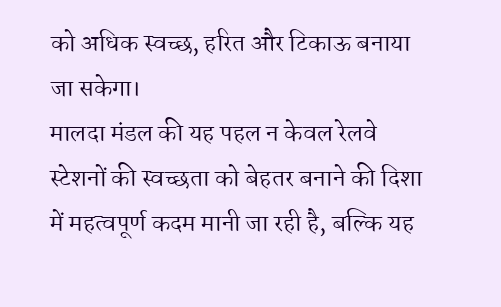को अधिक स्वच्छ, हरित और टिकाऊ बनाया जा सकेगा।
मालदा मंडल की यह पहल न केवल रेलवे स्टेशनों की स्वच्छता को बेहतर बनाने की दिशा में महत्वपूर्ण कदम मानी जा रही है, बल्कि यह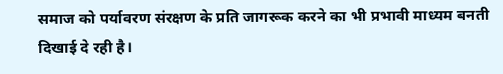समाज को पर्यावरण संरक्षण के प्रति जागरूक करने का भी प्रभावी माध्यम बनती दिखाई दे रही है।